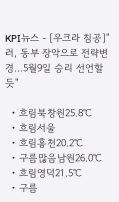KPI뉴스 - [우크라 침공]"러, 동부 장악으로 전략변경…5월9일 승리 선언할 듯"

  • 흐림북창원25.8℃
  • 흐림서울
  • 흐림홍천20.2℃
  • 구름많음남원26.0℃
  • 흐림영덕21.5℃
  • 구름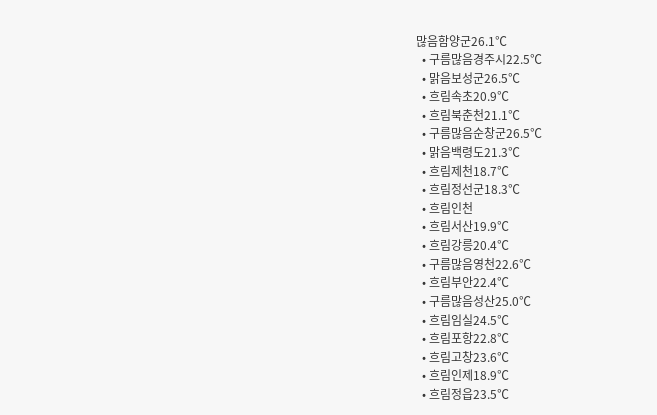많음함양군26.1℃
  • 구름많음경주시22.5℃
  • 맑음보성군26.5℃
  • 흐림속초20.9℃
  • 흐림북춘천21.1℃
  • 구름많음순창군26.5℃
  • 맑음백령도21.3℃
  • 흐림제천18.7℃
  • 흐림정선군18.3℃
  • 흐림인천
  • 흐림서산19.9℃
  • 흐림강릉20.4℃
  • 구름많음영천22.6℃
  • 흐림부안22.4℃
  • 구름많음성산25.0℃
  • 흐림임실24.5℃
  • 흐림포항22.8℃
  • 흐림고창23.6℃
  • 흐림인제18.9℃
  • 흐림정읍23.5℃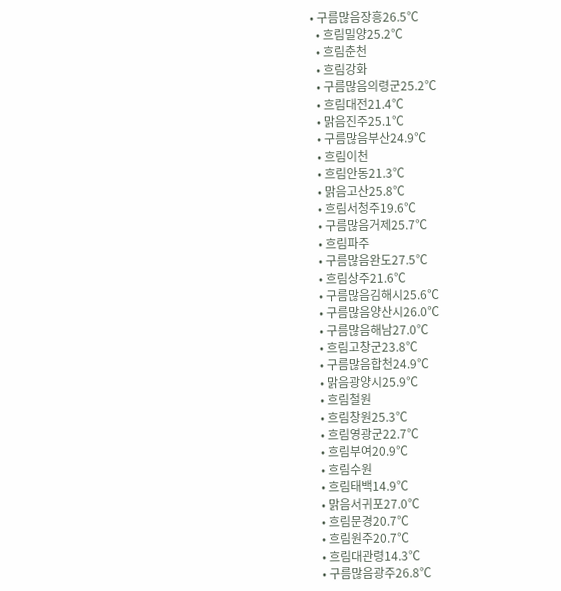• 구름많음장흥26.5℃
  • 흐림밀양25.2℃
  • 흐림춘천
  • 흐림강화
  • 구름많음의령군25.2℃
  • 흐림대전21.4℃
  • 맑음진주25.1℃
  • 구름많음부산24.9℃
  • 흐림이천
  • 흐림안동21.3℃
  • 맑음고산25.8℃
  • 흐림서청주19.6℃
  • 구름많음거제25.7℃
  • 흐림파주
  • 구름많음완도27.5℃
  • 흐림상주21.6℃
  • 구름많음김해시25.6℃
  • 구름많음양산시26.0℃
  • 구름많음해남27.0℃
  • 흐림고창군23.8℃
  • 구름많음합천24.9℃
  • 맑음광양시25.9℃
  • 흐림철원
  • 흐림창원25.3℃
  • 흐림영광군22.7℃
  • 흐림부여20.9℃
  • 흐림수원
  • 흐림태백14.9℃
  • 맑음서귀포27.0℃
  • 흐림문경20.7℃
  • 흐림원주20.7℃
  • 흐림대관령14.3℃
  • 구름많음광주26.8℃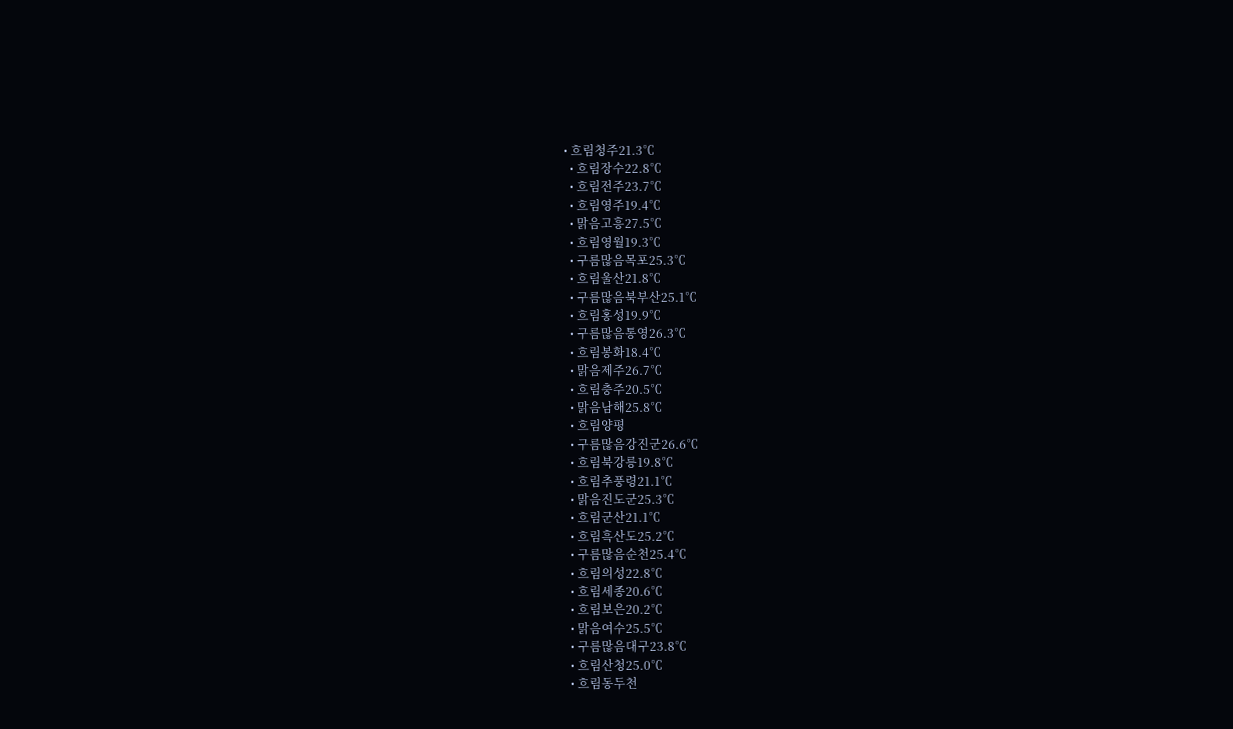• 흐림청주21.3℃
  • 흐림장수22.8℃
  • 흐림전주23.7℃
  • 흐림영주19.4℃
  • 맑음고흥27.5℃
  • 흐림영월19.3℃
  • 구름많음목포25.3℃
  • 흐림울산21.8℃
  • 구름많음북부산25.1℃
  • 흐림홍성19.9℃
  • 구름많음통영26.3℃
  • 흐림봉화18.4℃
  • 맑음제주26.7℃
  • 흐림충주20.5℃
  • 맑음남해25.8℃
  • 흐림양평
  • 구름많음강진군26.6℃
  • 흐림북강릉19.8℃
  • 흐림추풍령21.1℃
  • 맑음진도군25.3℃
  • 흐림군산21.1℃
  • 흐림흑산도25.2℃
  • 구름많음순천25.4℃
  • 흐림의성22.8℃
  • 흐림세종20.6℃
  • 흐림보은20.2℃
  • 맑음여수25.5℃
  • 구름많음대구23.8℃
  • 흐림산청25.0℃
  • 흐림동두천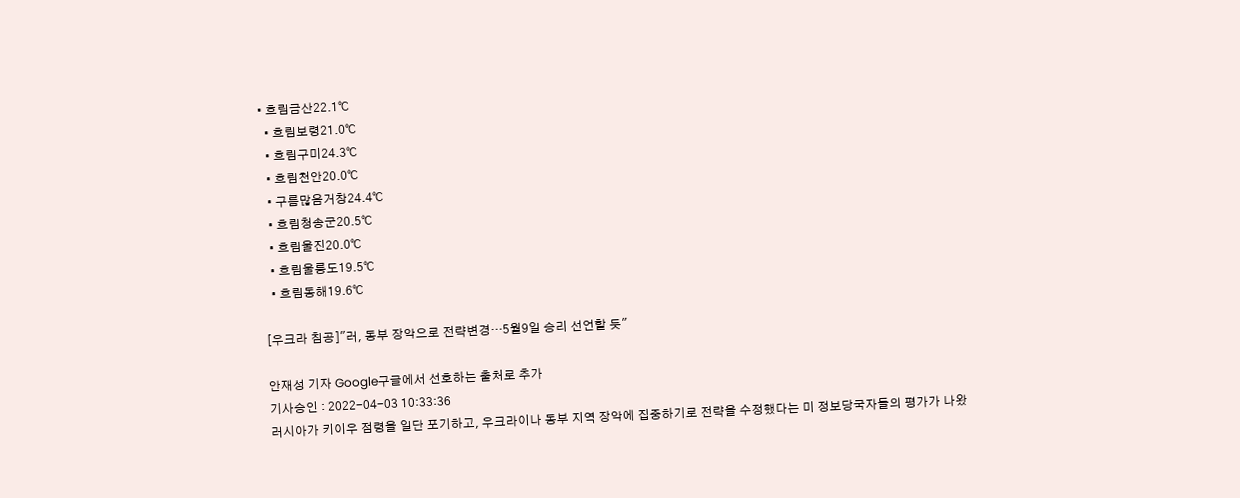• 흐림금산22.1℃
  • 흐림보령21.0℃
  • 흐림구미24.3℃
  • 흐림천안20.0℃
  • 구름많음거창24.4℃
  • 흐림청송군20.5℃
  • 흐림울진20.0℃
  • 흐림울릉도19.5℃
  • 흐림동해19.6℃

[우크라 침공]"러, 동부 장악으로 전략변경…5월9일 승리 선언할 듯"

안재성 기자 Google구글에서 선호하는 출처로 추가
기사승인 : 2022-04-03 10:33:36
러시아가 키이우 점령을 일단 포기하고, 우크라이나 동부 지역 장악에 집중하기로 전략을 수정했다는 미 정보당국자들의 평가가 나왔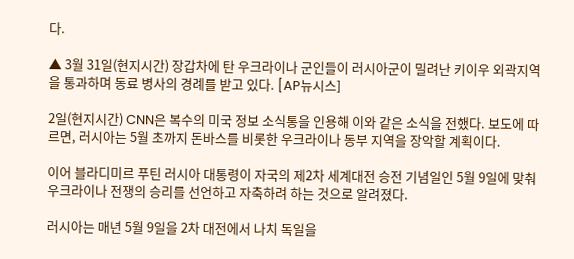다.

▲ 3월 31일(현지시간) 장갑차에 탄 우크라이나 군인들이 러시아군이 밀려난 키이우 외곽지역을 통과하며 동료 병사의 경례를 받고 있다. [AP뉴시스]

2일(현지시간) CNN은 복수의 미국 정보 소식통을 인용해 이와 같은 소식을 전했다. 보도에 따르면, 러시아는 5월 초까지 돈바스를 비롯한 우크라이나 동부 지역을 장악할 계획이다.

이어 블라디미르 푸틴 러시아 대통령이 자국의 제2차 세계대전 승전 기념일인 5월 9일에 맞춰 우크라이나 전쟁의 승리를 선언하고 자축하려 하는 것으로 알려졌다.

러시아는 매년 5월 9일을 2차 대전에서 나치 독일을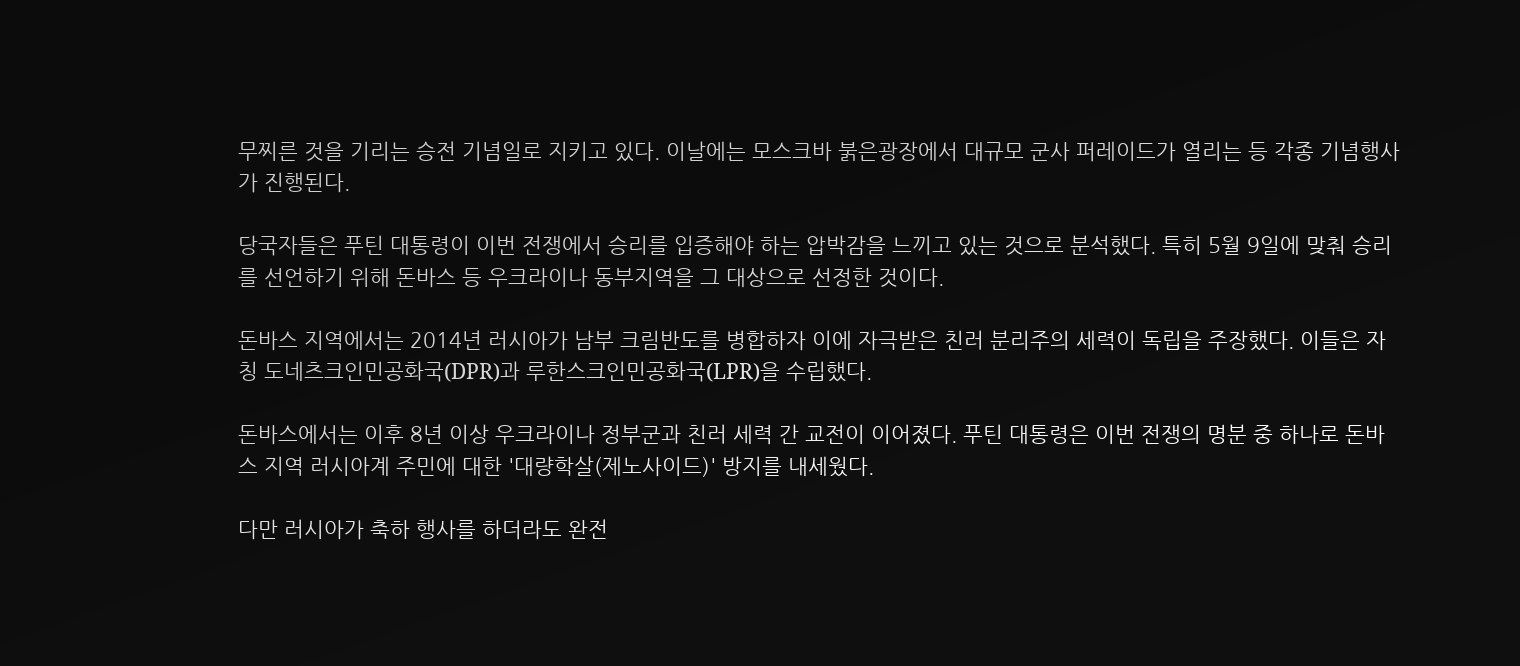무찌른 것을 기리는 승전 기념일로 지키고 있다. 이날에는 모스크바 붉은광장에서 대규모 군사 퍼레이드가 열리는 등 각종 기념행사가 진행된다.

당국자들은 푸틴 대통령이 이번 전쟁에서 승리를 입증해야 하는 압박감을 느끼고 있는 것으로 분석했다. 특히 5월 9일에 맞춰 승리를 선언하기 위해 돈바스 등 우크라이나 동부지역을 그 대상으로 선정한 것이다.

돈바스 지역에서는 2014년 러시아가 남부 크림반도를 병합하자 이에 자극받은 친러 분리주의 세력이 독립을 주장했다. 이들은 자칭 도네츠크인민공화국(DPR)과 루한스크인민공화국(LPR)을 수립했다.

돈바스에서는 이후 8년 이상 우크라이나 정부군과 친러 세력 간 교전이 이어졌다. 푸틴 대통령은 이번 전쟁의 명분 중 하나로 돈바스 지역 러시아계 주민에 대한 '대량학살(제노사이드)' 방지를 내세웠다.

다만 러시아가 축하 행사를 하더라도 완전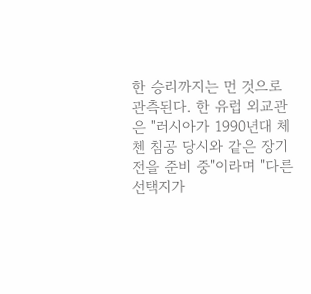한 승리까지는 먼 것으로 관측된다. 한 유럽 외교관은 "러시아가 1990년대 체첸 침공 당시와 같은 장기전을 준비 중"이라며 "다른 선택지가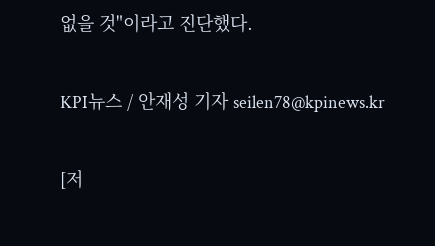없을 것"이라고 진단했다.

KPI뉴스 / 안재성 기자 seilen78@kpinews.kr

[저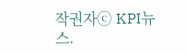작권자ⓒ KPI뉴스.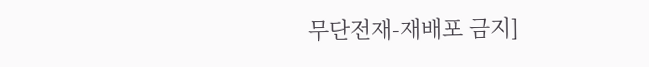무단전재-재배포 금지]